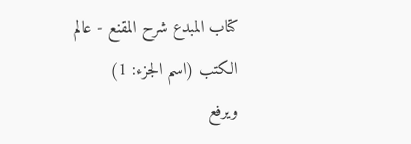كتاب المبدع شرح المقنع - عالم الكتب (اسم الجزء: 1)
ويرفع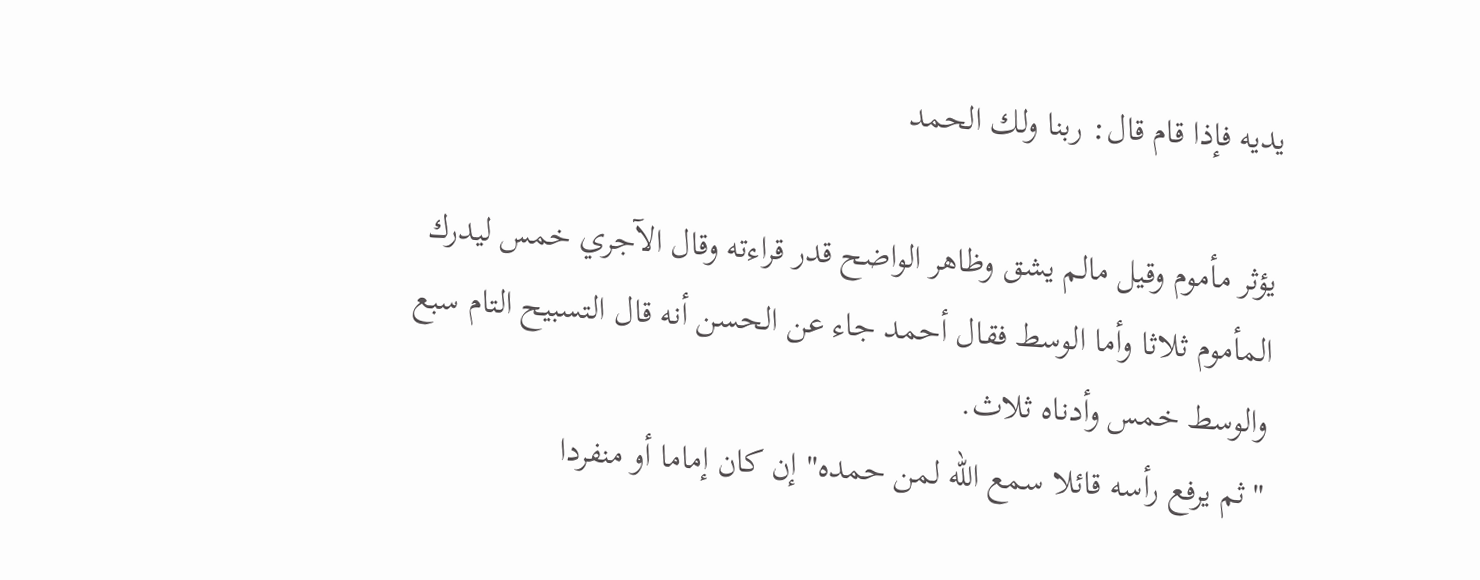يديه فإذا قام قال: ربنا ولك الحمد

يؤثر مأموم وقيل مالم يشق وظاهر الواضح قدر قراءته وقال الآجري خمس ليدرك المأموم ثلاثا وأما الوسط فقال أحمد جاء عن الحسن أنه قال التسبيح التام سبع والوسط خمس وأدناه ثلاث.
"ثم يرفع رأسه قائلا سمع الله لمن حمده" إن كان إماما أو منفردا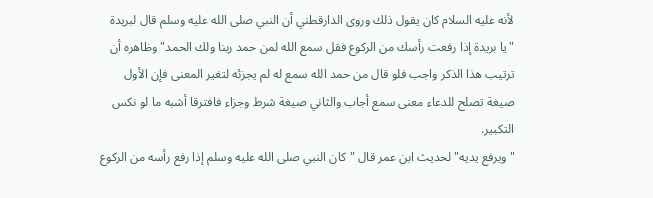لأنه عليه السلام كان يقول ذلك وروى الدارقطني أن النبي صلى الله عليه وسلم قال لبريدة "يا بريدة إذا رفعت رأسك من الركوع فقل سمع الله لمن حمد ربنا ولك الحمد" وظاهره أن ترتيب هذا الذكر واجب فلو قال من حمد الله سمع له لم يجزئه لتغير المعنى فإن الأول صيغة تصلح للدعاء معنى سمع أجاب والثاني صيغة شرط وجزاء فافترقا أشبه ما لو نكس التكبير.
"ويرفع يديه" لحديث ابن عمر قال "كان النبي صلى الله عليه وسلم إذا رفع رأسه من الركوع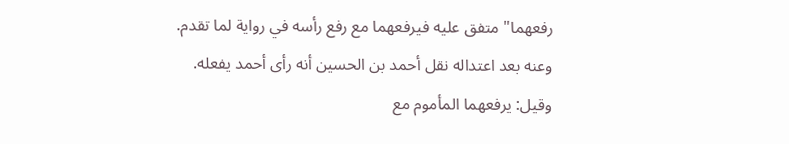رفعهما" متفق عليه فيرفعهما مع رفع رأسه في رواية لما تقدم.
وعنه بعد اعتداله نقل أحمد بن الحسين أنه رأى أحمد يفعله.
وقيل: يرفعهما المأموم مع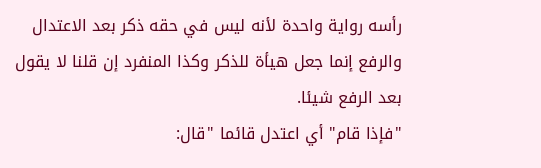رأسه رواية واحدة لأنه ليس في حقه ذكر بعد الاعتدال والرفع إنما جعل هيأة للذكر وكذا المنفرد إن قلنا لا يقول بعد الرفع شيئا.
"فإذا قام" أي اعتدل قائما "قال: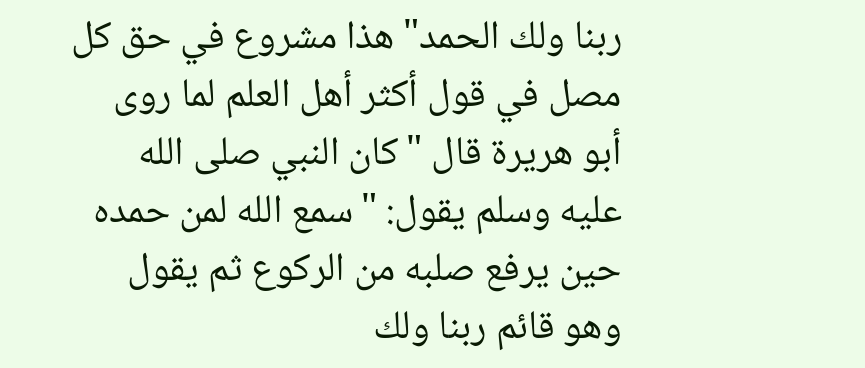ربنا ولك الحمد" هذا مشروع في حق كل مصل في قول أكثر أهل العلم لما روى أبو هريرة قال "كان النبي صلى الله عليه وسلم يقول: "سمع الله لمن حمده حين يرفع صلبه من الركوع ثم يقول وهو قائم ربنا ولك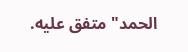الحمد" متفق عليه.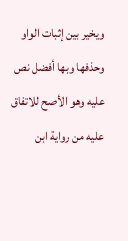ويخير بين إثبات الواو وحذفها وبها أفضل نص عليه وهو الأصح للاتفاق عليه من رواية ابن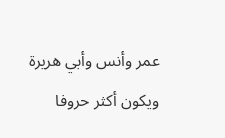عمر وأنس وأبي هريرة ويكون أكثر حروفا